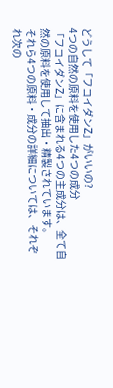どうして「フコイダンZ」がいいの?
4つの自然の原料を使用した4つの成分
「フコイダンZ」に含まれる4つの主成分は、全て自然の原料を使用して抽出・精製されています。
それら4つの原料・成分の詳細については、それぞれ次の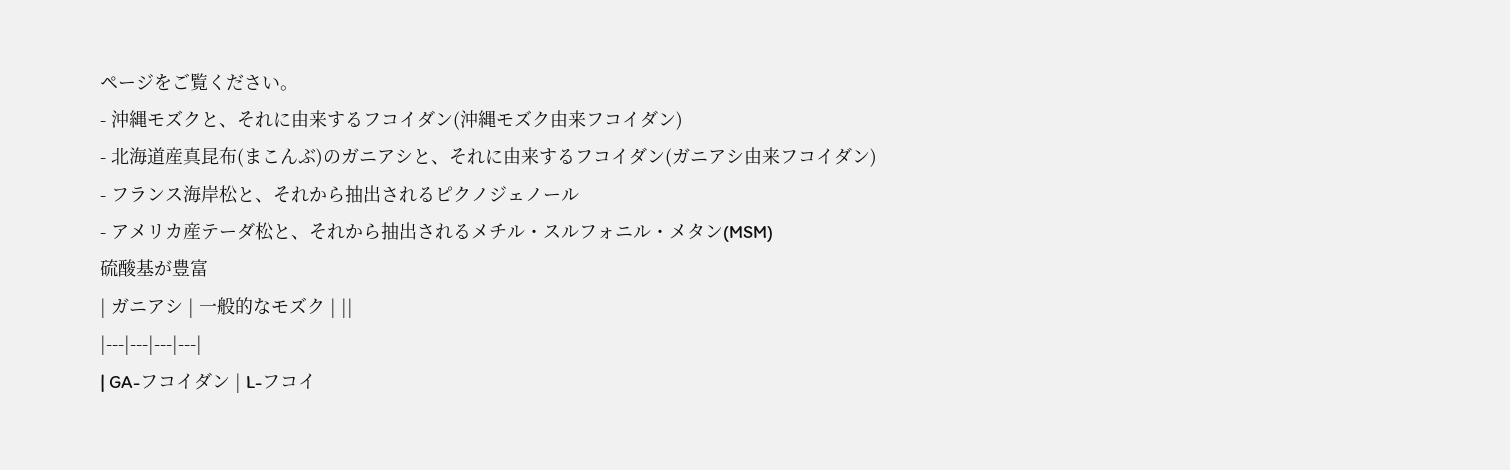ページをご覧ください。
- 沖縄モズクと、それに由来するフコイダン(沖縄モズク由来フコイダン)
- 北海道産真昆布(まこんぶ)のガニアシと、それに由来するフコイダン(ガニアシ由来フコイダン)
- フランス海岸松と、それから抽出されるピクノジェノール
- アメリカ産テーダ松と、それから抽出されるメチル・スルフォニル・メタン(MSM)
硫酸基が豊富
| ガニアシ | 一般的なモズク | ||
|---|---|---|---|
| GA-フコイダン | L-フコイ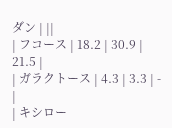ダン | ||
| フコース | 18.2 | 30.9 | 21.5 |
| ガラクトース | 4.3 | 3.3 | - |
| キシロー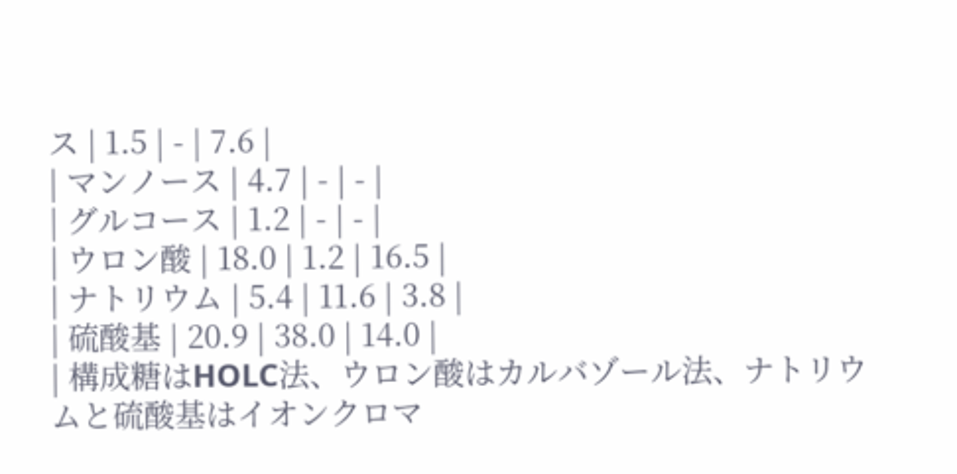ス | 1.5 | - | 7.6 |
| マンノース | 4.7 | - | - |
| グルコース | 1.2 | - | - |
| ウロン酸 | 18.0 | 1.2 | 16.5 |
| ナトリウム | 5.4 | 11.6 | 3.8 |
| 硫酸基 | 20.9 | 38.0 | 14.0 |
| 構成糖はHOLC法、ウロン酸はカルバゾール法、ナトリウムと硫酸基はイオンクロマ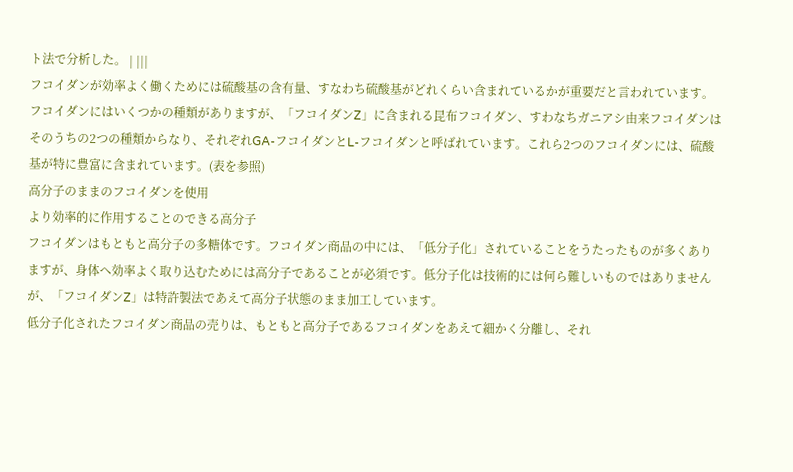ト法で分析した。 | |||
フコイダンが効率よく働くためには硫酸基の含有量、すなわち硫酸基がどれくらい含まれているかが重要だと言われています。
フコイダンにはいくつかの種類がありますが、「フコイダンZ」に含まれる昆布フコイダン、すわなちガニアシ由来フコイダンはそのうちの2つの種類からなり、それぞれGA-フコイダンとL-フコイダンと呼ばれています。これら2つのフコイダンには、硫酸基が特に豊富に含まれています。(表を参照)
高分子のままのフコイダンを使用
より効率的に作用することのできる高分子
フコイダンはもともと高分子の多糖体です。フコイダン商品の中には、「低分子化」されていることをうたったものが多くありますが、身体へ効率よく取り込むためには高分子であることが必須です。低分子化は技術的には何ら難しいものではありませんが、「フコイダンZ」は特許製法であえて高分子状態のまま加工しています。
低分子化されたフコイダン商品の売りは、もともと高分子であるフコイダンをあえて細かく分離し、それ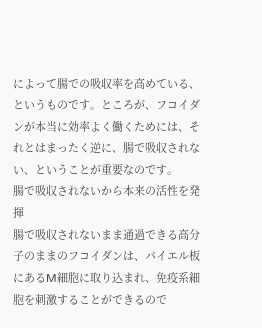によって腸での吸収率を高めている、というものです。ところが、フコイダンが本当に効率よく働くためには、それとはまったく逆に、腸で吸収されない、ということが重要なのです。
腸で吸収されないから本来の活性を発揮
腸で吸収されないまま通過できる高分子のままのフコイダンは、パイエル板にあるM細胞に取り込まれ、免疫系細胞を刺激することができるので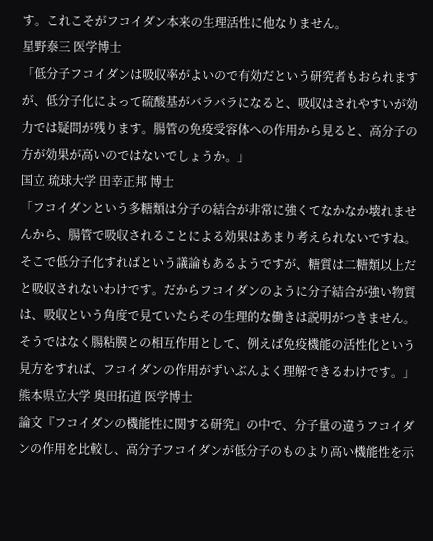す。これこそがフコイダン本来の生理活性に他なりません。
星野泰三 医学博士
「低分子フコイダンは吸収率がよいので有効だという研究者もおられますが、低分子化によって硫酸基がバラバラになると、吸収はされやすいが効力では疑問が残ります。腸管の免疫受容体への作用から見ると、高分子の方が効果が高いのではないでしょうか。」
国立 琉球大学 田幸正邦 博士
「フコイダンという多糖類は分子の結合が非常に強くてなかなか壊れませんから、腸管で吸収されることによる効果はあまり考えられないですね。そこで低分子化すればという議論もあるようですが、糖質は二糖類以上だと吸収されないわけです。だからフコイダンのように分子結合が強い物質は、吸収という角度で見ていたらその生理的な働きは説明がつきません。そうではなく腸粘膜との相互作用として、例えば免疫機能の活性化という見方をすれば、フコイダンの作用がずいぶんよく理解できるわけです。」
熊本県立大学 奥田拓道 医学博士
論文『フコイダンの機能性に関する研究』の中で、分子量の違うフコイダンの作用を比較し、高分子フコイダンが低分子のものより高い機能性を示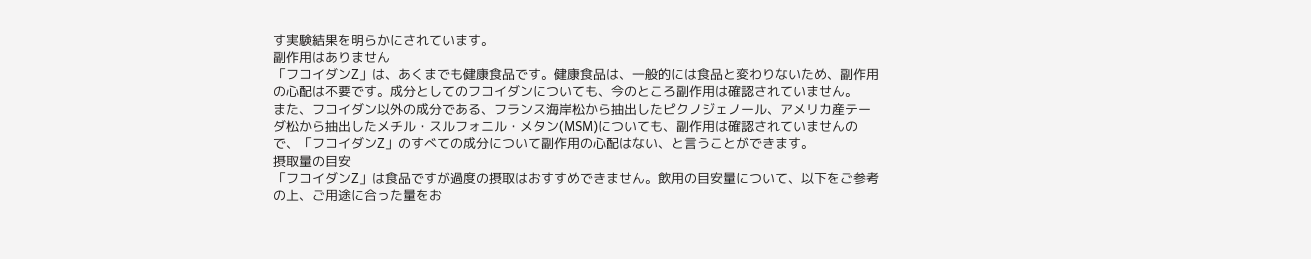す実験結果を明らかにされています。
副作用はありません
「フコイダンZ」は、あくまでも健康食品です。健康食品は、一般的には食品と変わりないため、副作用の心配は不要です。成分としてのフコイダンについても、今のところ副作用は確認されていません。
また、フコイダン以外の成分である、フランス海岸松から抽出したピクノジェノール、アメリカ産テーダ松から抽出したメチル・スルフォニル・メタン(MSM)についても、副作用は確認されていませんので、「フコイダンZ」のすべての成分について副作用の心配はない、と言うことができます。
摂取量の目安
「フコイダンZ」は食品ですが過度の摂取はおすすめできません。飲用の目安量について、以下をご参考の上、ご用途に合った量をお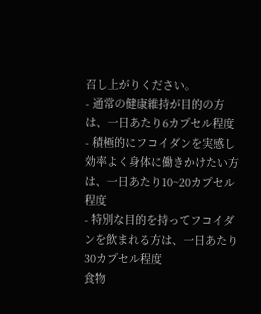召し上がりください。
- 通常の健康維持が目的の方は、一日あたり6カプセル程度
- 積極的にフコイダンを実感し効率よく身体に働きかけたい方は、一日あたり10~20カプセル程度
- 特別な目的を持ってフコイダンを飲まれる方は、一日あたり30カプセル程度
食物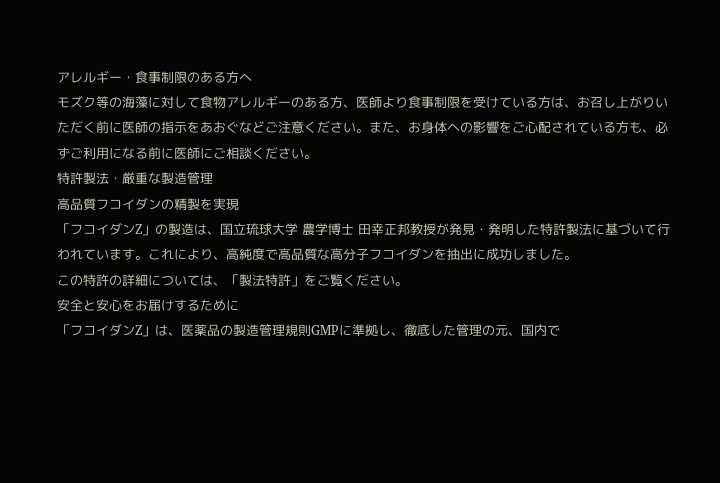アレルギー・食事制限のある方へ
モズク等の海藻に対して食物アレルギーのある方、医師より食事制限を受けている方は、お召し上がりいただく前に医師の指示をあおぐなどご注意ください。また、お身体への影響をご心配されている方も、必ずご利用になる前に医師にご相談ください。
特許製法・厳重な製造管理
高品質フコイダンの精製を実現
「フコイダンZ」の製造は、国立琉球大学 農学博士 田幸正邦教授が発見・発明した特許製法に基づいて行われています。これにより、高純度で高品質な高分子フコイダンを抽出に成功しました。
この特許の詳細については、「製法特許」をご覧ください。
安全と安心をお届けするために
「フコイダンZ」は、医薬品の製造管理規則GMPに準拠し、徹底した管理の元、国内で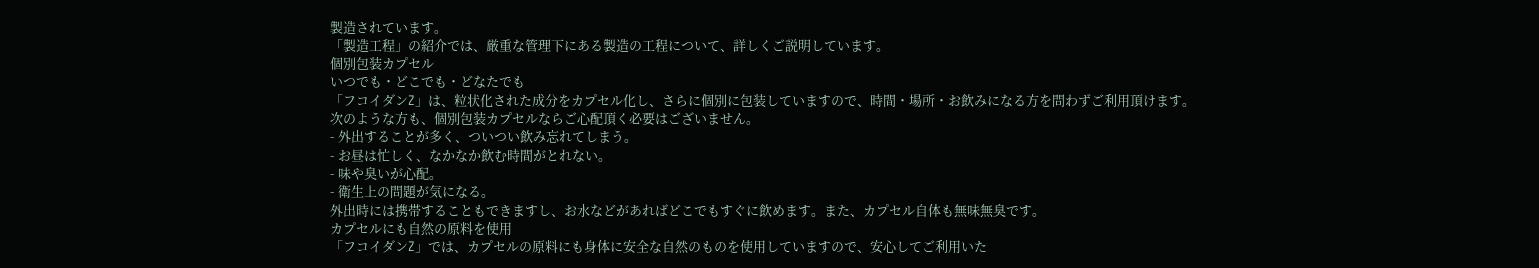製造されています。
「製造工程」の紹介では、厳重な管理下にある製造の工程について、詳しくご説明しています。
個別包装カプセル
いつでも・どこでも・どなたでも
「フコイダンZ」は、粒状化された成分をカプセル化し、さらに個別に包装していますので、時間・場所・お飲みになる方を問わずご利用頂けます。
次のような方も、個別包装カプセルならご心配頂く必要はございません。
- 外出することが多く、ついつい飲み忘れてしまう。
- お昼は忙しく、なかなか飲む時間がとれない。
- 味や臭いが心配。
- 衛生上の問題が気になる。
外出時には携帯することもできますし、お水などがあればどこでもすぐに飲めます。また、カプセル自体も無味無臭です。
カプセルにも自然の原料を使用
「フコイダンZ」では、カプセルの原料にも身体に安全な自然のものを使用していますので、安心してご利用いた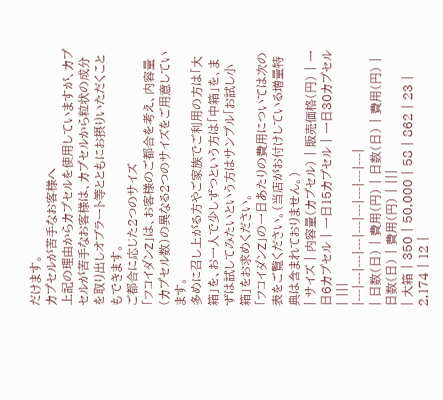だけます。
カプセルが苦手なお客様へ
上記の理由からカプセルを使用していますが、カプセルが苦手なお客様は、カプセルから粒状の成分を取り出しオブラート等とともにお摂りいただくこともできます。
ご都合に応じた2つのサイズ
「フコイダンZ」は、お客様のご都合を考え、内容量(カプセル数)の異なる2つのサイズをご用意しています。
多めに召し上がる方やご家族でご利用の方は「大箱」を、お一人で少しずつという方は「中箱」を、まずは試してみたいという方はサンプル「お試し小箱」をお求めください。
「フコイダンZ」の一日あたりの費用については次の表をご覧ください。(当店がお付けしている増量特典は含まれておりません。)
| サイズ | 内容量(カプセル) | 販売価格(円) | 一日6カプセル | 一日15カプセル | 一日30カプセル | |||
|---|---|---|---|---|---|---|---|---|
| 日数(日) | 費用(円) | 日数(日) | 費用(円) | 日数(日) | 費用(円) | |||
| 大箱 | 350 | 50,000 | 58 | 862 | 23 | 2,174 | 12 |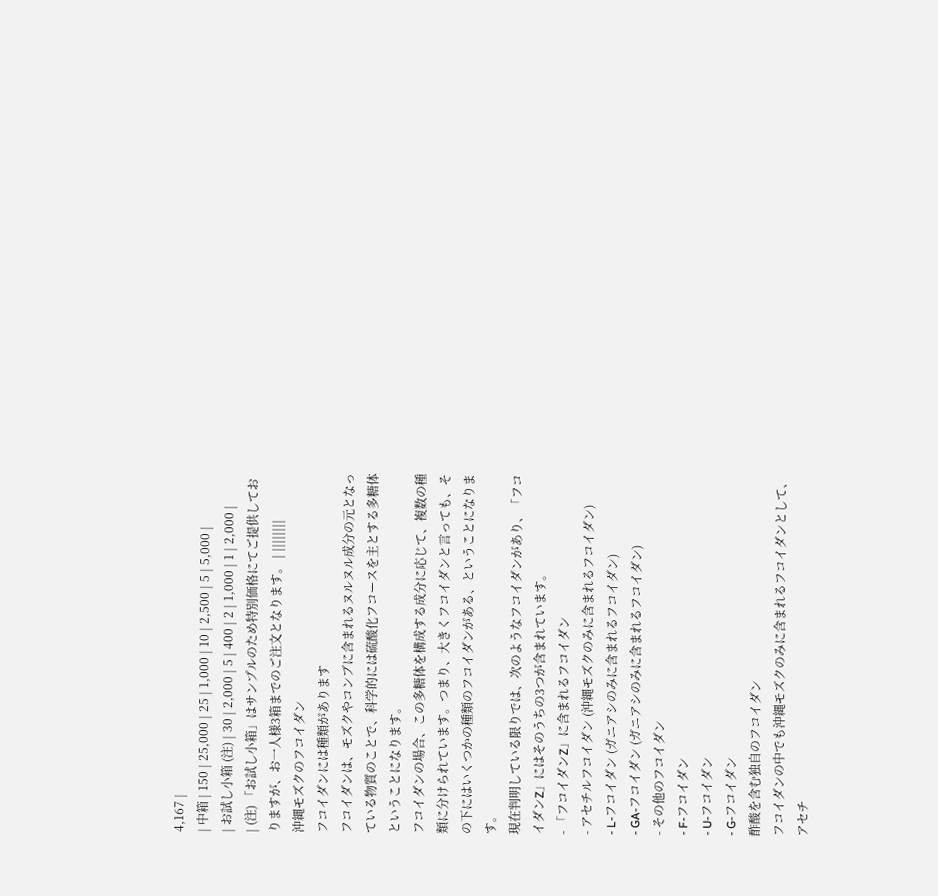4,167 |
| 中箱 | 150 | 25,000 | 25 | 1,000 | 10 | 2,500 | 5 | 5,000 |
| お試し小箱 (注) | 30 | 2,000 | 5 | 400 | 2 | 1,000 | 1 | 2,000 |
| (注) 「お試し小箱」はサンプルのため特別価格にてご提供しておりますが、お一人様3箱までのご注文となります。 | ||||||||
沖縄モズクのフコイダン
フコイダンには種類があります
フコイダンは、モズクやコンブに含まれるヌルヌル成分の元となっている物質のことで、科学的には硫酸化フコースを主とする多糖体ということになります。
フコイダンの場合、この多糖体を構成する成分に応じて、複数の種類に分けられています。つまり、大きくフコイダンと言っても、その下にはいくつかの種類のフコイダンがある、ということになります。
現在判明している限りでは、次のようなフコイダンがあり、「フコイダンZ」にはそのうちの3つが含まれています。
- 「フコイダンZ」に含まれるフコイダン
- アセチルフコイダン (沖縄モズクのみに含まれるフコイダン)
- L-フコイダン (ガニアシのみに含まれるフコイダン)
- GA-フコイダン (ガニアシのみに含まれるフコイダン)
- その他のフコイダン
- F-フコイダン
- U-フコイダン
- G-フコイダン
酢酸を含む独自のフコイダン
フコイダンの中でも沖縄モズクのみに含まれるフコイダンとして、アセチ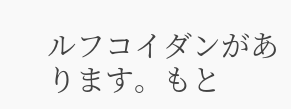ルフコイダンがあります。もと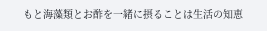もと海藻類とお酢を一緒に摂ることは生活の知恵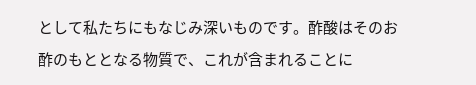として私たちにもなじみ深いものです。酢酸はそのお酢のもととなる物質で、これが含まれることに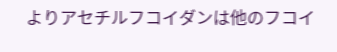よりアセチルフコイダンは他のフコイ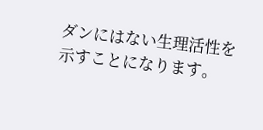ダンにはない生理活性を示すことになります。